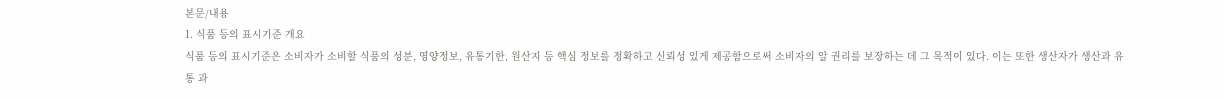본문/내용
1. 식품 등의 표시기준 개요
식품 등의 표시기준은 소비자가 소비할 식품의 성분, 영양정보, 유통기한, 원산지 등 핵심 정보를 정확하고 신뢰성 있게 제공함으로써 소비자의 알 권리를 보장하는 데 그 목적이 있다. 이는 또한 생산자가 생산과 유통 과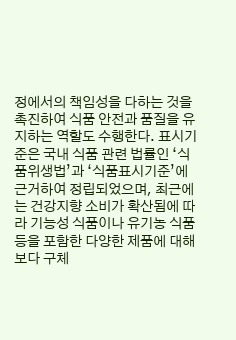정에서의 책임성을 다하는 것을 촉진하여 식품 안전과 품질을 유지하는 역할도 수행한다. 표시기준은 국내 식품 관련 법률인 ‘식품위생법’과 ‘식품표시기준’에 근거하여 정립되었으며, 최근에는 건강지향 소비가 확산됨에 따라 기능성 식품이나 유기농 식품 등을 포함한 다양한 제품에 대해 보다 구체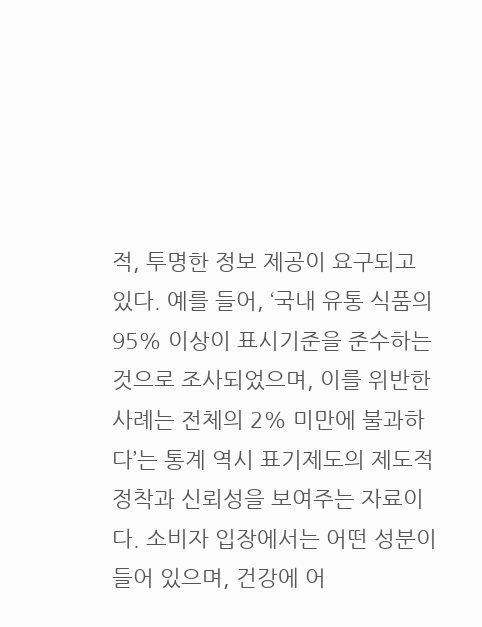적, 투명한 정보 제공이 요구되고 있다. 예를 들어, ‘국내 유통 식품의 95% 이상이 표시기준을 준수하는 것으로 조사되었으며, 이를 위반한 사례는 전체의 2% 미만에 불과하다’는 통계 역시 표기제도의 제도적 정착과 신뢰성을 보여주는 자료이다. 소비자 입장에서는 어떤 성분이 들어 있으며, 건강에 어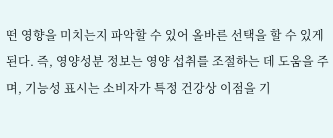떤 영향을 미치는지 파악할 수 있어 올바른 선택을 할 수 있게 된다. 즉, 영양성분 정보는 영양 섭취를 조절하는 데 도움을 주며, 기능성 표시는 소비자가 특정 건강상 이점을 기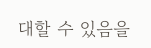대할 수 있음을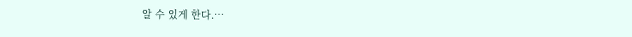알 수 있게 한다.…